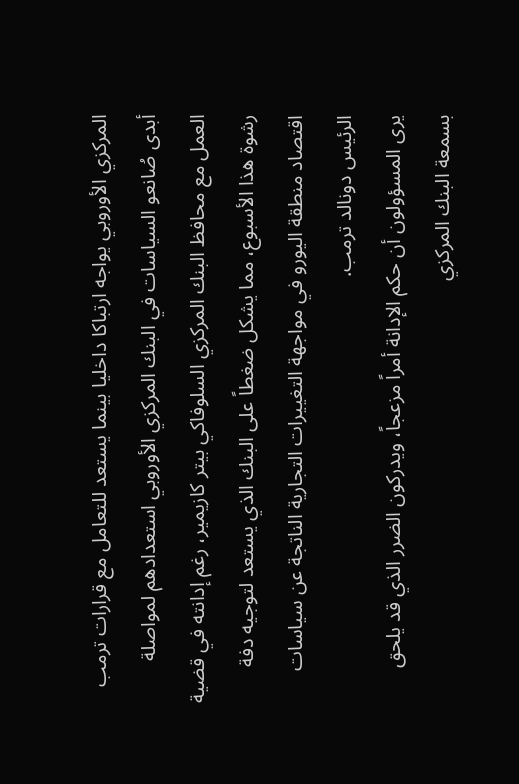المركزي الأوروبي يواجه ارتباكا داخليا بينما يستعد للتعامل مع قرارات ترمب
أبدى صُانعو السياسات في البنك المركزي الأوروبي استعدادهم لمواصلة العمل مع محافظ البنك المركزي السلوفاكي بيتر كازيمير، رغم إدانته في قضية رشوة هذا الأسبوع، مما يشكل ضغطاً على البنك الذي يستعد لتوجيه دفة اقتصاد منطقة اليورو في مواجهة التغييرات التجارية الناتجة عن سياسات الرئيس دونالد ترمب.
يرى المسؤولون أن حكم الإدانة أمراً مزعجاً، ويدركون الضرر الذي قد يلحق بسمعة البنك المركزي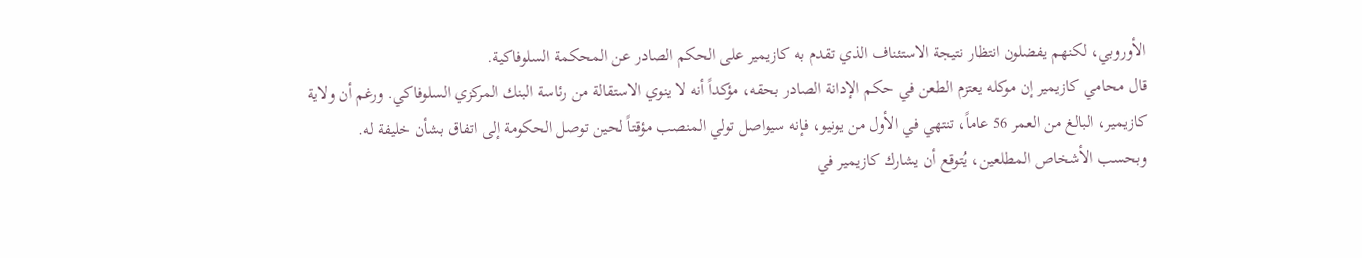الأوروبي، لكنهم يفضلون انتظار نتيجة الاستئناف الذي تقدم به كازيمير على الحكم الصادر عن المحكمة السلوفاكية.
قال محامي كازيمير إن موكله يعتزم الطعن في حكم الإدانة الصادر بحقه، مؤكداً أنه لا ينوي الاستقالة من رئاسة البنك المركزي السلوفاكي. ورغم أن ولاية كازيمير، البالغ من العمر 56 عاماً، تنتهي في الأول من يونيو، فإنه سيواصل تولي المنصب مؤقتاً لحين توصل الحكومة إلى اتفاق بشأن خليفة له.
وبحسب الأشخاص المطلعين، يُتوقع أن يشارك كازيمير في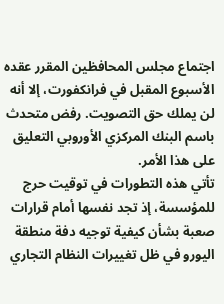اجتماع مجلس المحافظين المقرر عقده الأسبوع المقبل في فرانكفورت، إلا أنه لن يملك حق التصويت. رفض متحدث باسم البنك المركزي الأوروبي التعليق على هذا الأمر.
تأتي هذه التطورات في توقيت حرج للمؤسسة، إذ تجد نفسها أمام قرارات صعبة بشأن كيفية توجيه دفة منطقة اليورو في ظل تغييرات النظام التجاري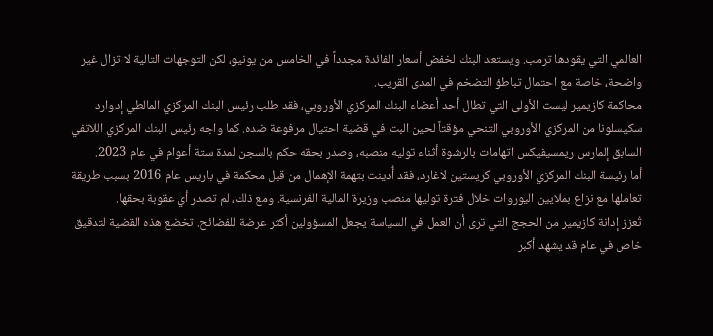العالمي التي يقودها ترمب. ويستعد البنك لخفض أسعار الفائدة مجدداً في الخامس من يونيو، لكن التوجهات التالية لا تزال غير واضحة، خاصة مع احتمال تباطؤ التضخم في المدى القريب.
محاكمة كازيمير ليست الأولى التي تطال أحد أعضاء البنك المركزي الأوروبي، فقد طلب رئيس البنك المركزي المالطي إدوارد سكيسلونا من المركزي الأوروبي التنحي مؤقتاً لحين البت في قضية احتيال مرفوعة ضده. كما واجه رئيس البنك المركزي اللاتفي السابق إلمارس ريمسيفيكس اتهامات بالرشوة أثناء توليه منصبه، وصدر بحقه حكم بالسجن لمدة ستة أعوام في عام 2023.
أما رئيسة البنك المركزي الأوروبي كريستين لاغارد، فقد أُدينت بتهمة الإهمال من قبل محكمة في باريس عام 2016 بسبب طريقة تعاملها مع نزاع بملايين اليوروات خلال فترة توليها منصب وزيرة المالية الفرنسية. ومع ذلك، لم تصدر أي عقوبة بحقها.
تُعزز إدانة كازيمير من الحجج التي ترى أن العمل في السياسة يجعل المسؤولين أكثر عرضة للفضائح. تخضع هذه القضية لتدقيق خاص في عام قد يشهد أكبر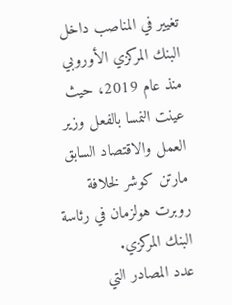تغيير في المناصب داخل البنك المركزي الأوروبي منذ عام 2019، حيث عينت النمسا بالفعل وزير العمل والاقتصاد السابق مارتن كوشر لخلافة روبرت هولزمان في رئاسة البنك المركزي.
عدد المصادر التي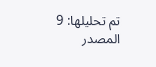تم تحليلها: 9
المصدر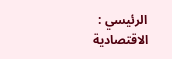الرئيسي : الاقتصادية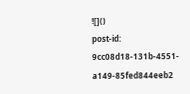![]()
post-id: 9cc08d18-131b-4551-a149-85fed844eeb2